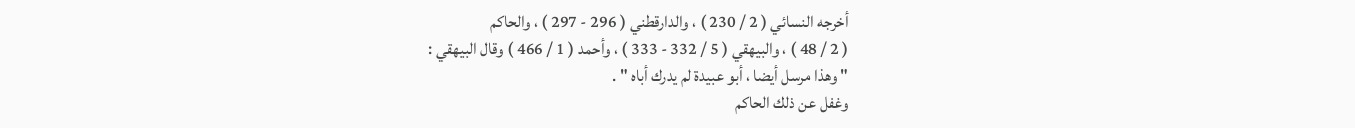أخرجه النسائي ( 2 / 230 ) ، والدارقطني ( 296 - 297 ) ، والحاكم
( 2 / 48 ) ، والبيهقي ( 5 / 332 - 333 ) ، وأحمد ( 1 / 466 ) وقال البيهقي :
" وهذا مرسل أيضا ، أبو عبيدة لم يدرك أباه " .
وغفل عن ذلك الحاكم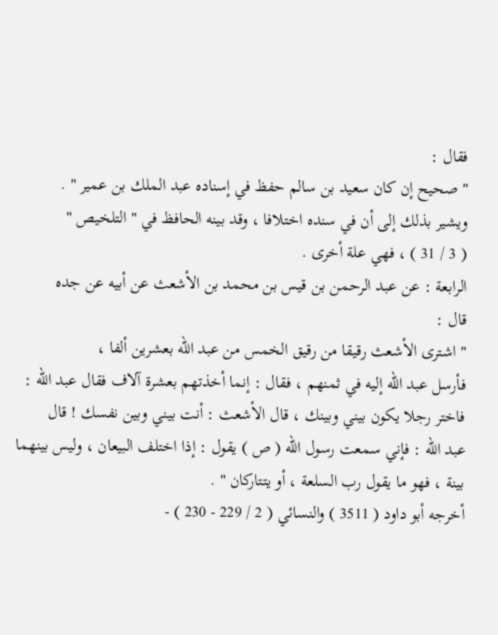فقال :
" صحيح إن كان سعيد بن سالم حفظ في إسناده عبد الملك بن عمير " .
ويشير بذلك إلى أن في سنده اختلافا ، وقد بينه الحافظ في " التلخيص "
( 3 / 31 ) ، فهي علة أخرى .
الرابعة : عن عبد الرحمن بن قيس بن محمد بن الأشعث عن أبيه عن جده
قال :
" اشترى الأشعث رقيقا من رقيق الخمس من عبد الله بعشرين ألفا ،
فأرسل عبد الله إليه في ثمنهم ، فقال : إنما أخذتهم بعشرة آلاف فقال عبد الله :
فاختر رجلا يكون بيني وبينك ، قال الأشعث : أنت بيني وبين نفسك ! قال
عبد الله : فإني سمعت رسول الله ( ص ) يقول : إذا اختلف البيعان ، وليس بينهما
بينة ، فهو ما يقول رب السلعة ، أو يتتاركان " .
أخرجه أبو داود ( 3511 ) والنسائي ( 2 / 229 - 230 ) -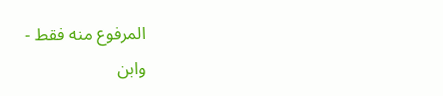المرفوع منه فقط -
وابن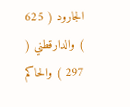الجارود ( 625 ) والدارقطني ( 297 ) والحاكم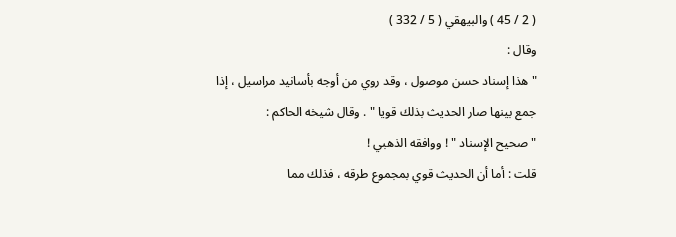( 2 / 45 ) والبيهقي ( 5 / 332 )
وقال :
" هذا إسناد حسن موصول ، وقد روي من أوجه بأسانيد مراسيل ، إذا
جمع بينها صار الحديث بذلك قويا " . وقال شيخه الحاكم :
" صحيح الإسناد " ! ووافقه الذهبي !
قلت : أما أن الحديث قوي بمجموع طرقه ، فذلك مما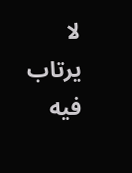لا يرتاب فيه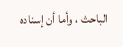الباحث ، وأما أن إسناده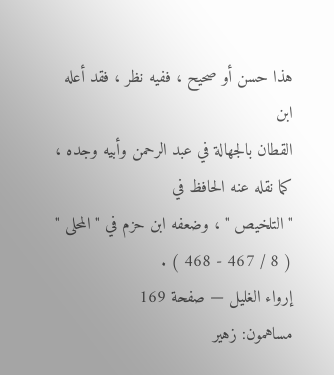هذا حسن أو صحيح ، ففيه نظر ، فقد أعله ابن
القطان بالجهالة في عبد الرحمن وأبيه وجده ، كما نقله عنه الحافظ في
" التلخيص " ، وضعفه ابن حزم في " المحلى " ( 8 / 467 - 468 ) .
إرواء الغليل — صفحة 169
مساهمون: زهير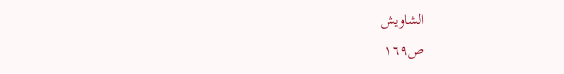الشاويش
ص١٦٩